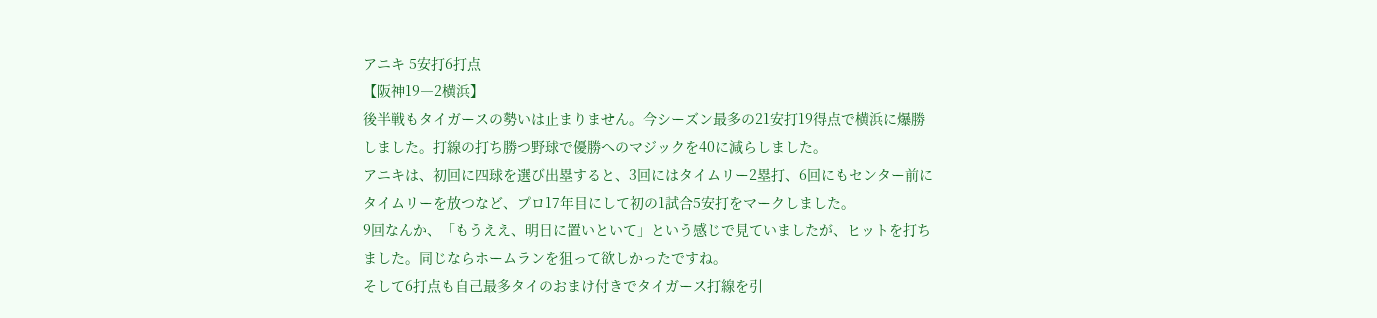アニキ 5安打6打点
【阪神19―2横浜】
後半戦もタイガースの勢いは止まりません。今シーズン最多の21安打19得点で横浜に爆勝しました。打線の打ち勝つ野球で優勝へのマジックを40に減らしました。
アニキは、初回に四球を選び出塁すると、3回にはタイムリー2塁打、6回にもセンター前にタイムリーを放つなど、プロ17年目にして初の1試合5安打をマークしました。
9回なんか、「もうええ、明日に置いといて」という感じで見ていましたが、ヒットを打ちました。同じならホームランを狙って欲しかったですね。
そして6打点も自己最多タイのおまけ付きでタイガース打線を引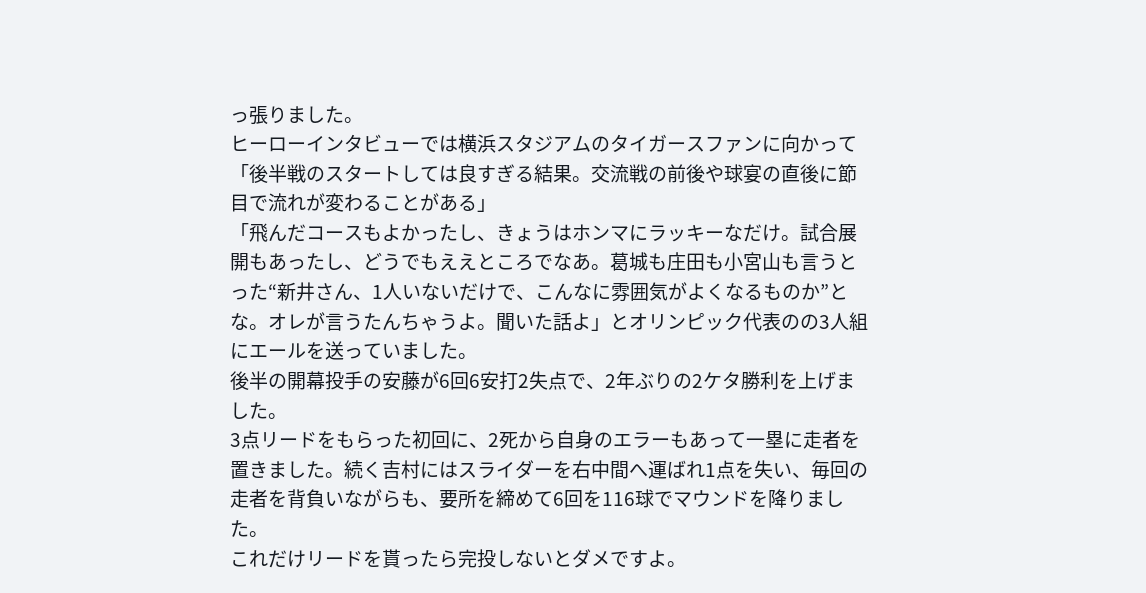っ張りました。
ヒーローインタビューでは横浜スタジアムのタイガースファンに向かって「後半戦のスタートしては良すぎる結果。交流戦の前後や球宴の直後に節目で流れが変わることがある」
「飛んだコースもよかったし、きょうはホンマにラッキーなだけ。試合展開もあったし、どうでもええところでなあ。葛城も庄田も小宮山も言うとった“新井さん、1人いないだけで、こんなに雰囲気がよくなるものか”とな。オレが言うたんちゃうよ。聞いた話よ」とオリンピック代表のの3人組にエールを送っていました。
後半の開幕投手の安藤が6回6安打2失点で、2年ぶりの2ケタ勝利を上げました。
3点リードをもらった初回に、2死から自身のエラーもあって一塁に走者を置きました。続く吉村にはスライダーを右中間へ運ばれ1点を失い、毎回の走者を背負いながらも、要所を締めて6回を116球でマウンドを降りました。
これだけリードを貰ったら完投しないとダメですよ。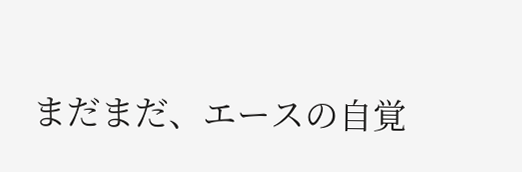まだまだ、エースの自覚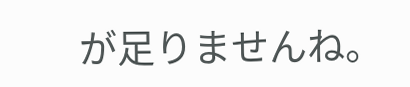が足りませんね。